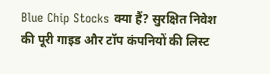Blue Chip Stocks क्या हैं? सुरक्षित निवेश की पूरी गाइड और टॉप कंपनियों की लिस्ट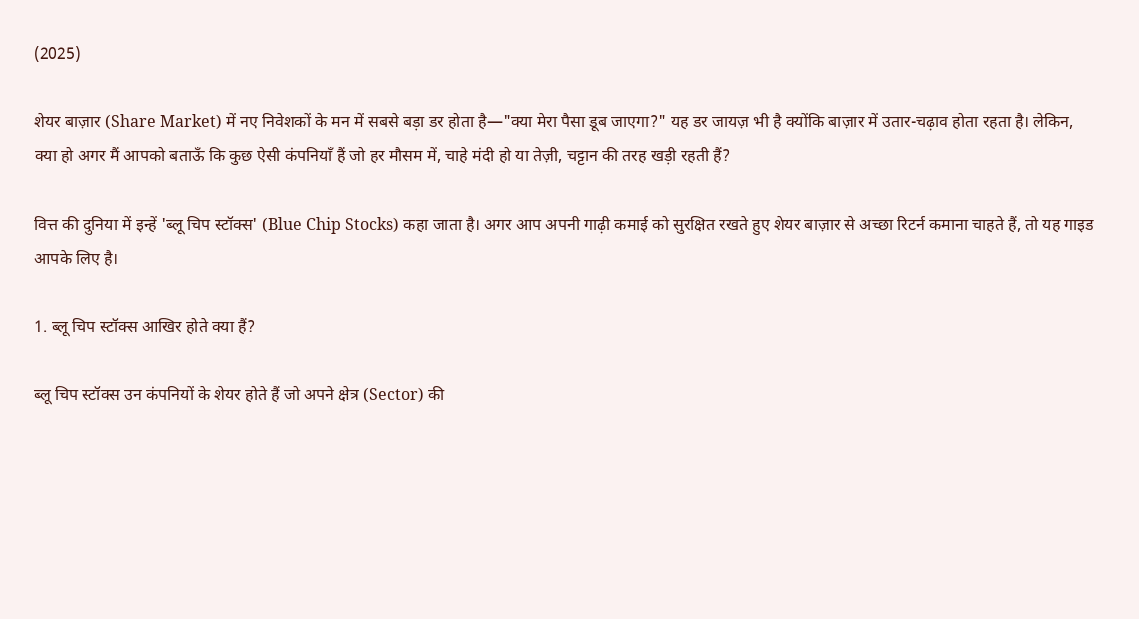(2025)

शेयर बाज़ार (Share Market) में नए निवेशकों के मन में सबसे बड़ा डर होता है—"क्या मेरा पैसा डूब जाएगा?" यह डर जायज़ भी है क्योंकि बाज़ार में उतार-चढ़ाव होता रहता है। लेकिन, क्या हो अगर मैं आपको बताऊँ कि कुछ ऐसी कंपनियाँ हैं जो हर मौसम में, चाहे मंदी हो या तेज़ी, चट्टान की तरह खड़ी रहती हैं?

वित्त की दुनिया में इन्हें 'ब्लू चिप स्टॉक्स' (Blue Chip Stocks) कहा जाता है। अगर आप अपनी गाढ़ी कमाई को सुरक्षित रखते हुए शेयर बाज़ार से अच्छा रिटर्न कमाना चाहते हैं, तो यह गाइड आपके लिए है।

1. ब्लू चिप स्टॉक्स आखिर होते क्या हैं?

ब्लू चिप स्टॉक्स उन कंपनियों के शेयर होते हैं जो अपने क्षेत्र (Sector) की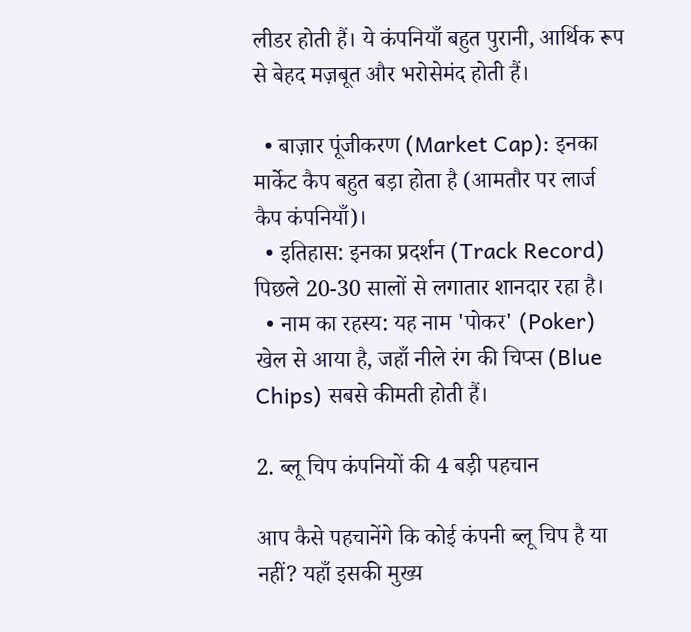लीडर होती हैं। ये कंपनियाँ बहुत पुरानी, आर्थिक रूप से बेहद मज़बूत और भरोसेमंद होती हैं।

  • बाज़ार पूंजीकरण (Market Cap): इनका मार्केट कैप बहुत बड़ा होता है (आमतौर पर लार्ज कैप कंपनियाँ)।
  • इतिहास: इनका प्रदर्शन (Track Record) पिछले 20-30 सालों से लगातार शानदार रहा है।
  • नाम का रहस्य: यह नाम 'पोकर' (Poker) खेल से आया है, जहाँ नीले रंग की चिप्स (Blue Chips) सबसे कीमती होती हैं।

2. ब्लू चिप कंपनियों की 4 बड़ी पहचान

आप कैसे पहचानेंगे कि कोई कंपनी ब्लू चिप है या नहीं? यहाँ इसकी मुख्य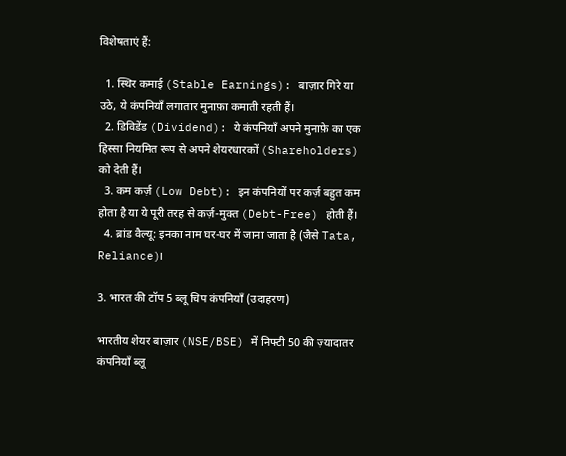विशेषताएं हैं:

  1. स्थिर कमाई (Stable Earnings): बाज़ार गिरे या उठे, ये कंपनियाँ लगातार मुनाफ़ा कमाती रहती हैं।
  2. डिविडेंड (Dividend): ये कंपनियाँ अपने मुनाफ़े का एक हिस्सा नियमित रूप से अपने शेयरधारकों (Shareholders) को देती हैं।
  3. कम कर्ज़ (Low Debt): इन कंपनियों पर कर्ज़ बहुत कम होता है या ये पूरी तरह से कर्ज़-मुक्त (Debt-Free) होती हैं।
  4. ब्रांड वैल्यू: इनका नाम घर-घर में जाना जाता है (जैसे Tata, Reliance)।

3. भारत की टॉप 5 ब्लू चिप कंपनियाँ (उदाहरण)

भारतीय शेयर बाज़ार (NSE/BSE) में निफ्टी 50 की ज़्यादातर कंपनियाँ ब्लू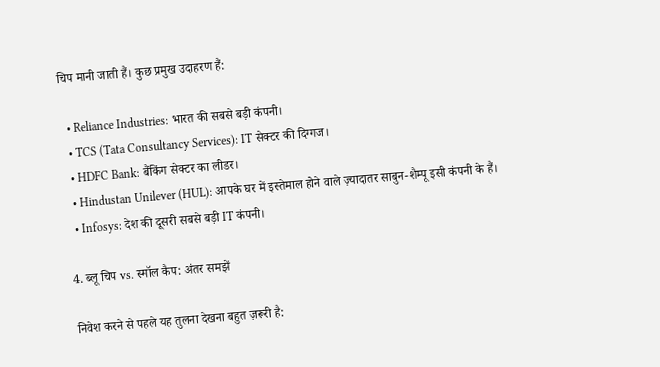चिप मानी जाती हैं। कुछ प्रमुख उदाहरण हैं:

  • Reliance Industries: भारत की सबसे बड़ी कंपनी।
  • TCS (Tata Consultancy Services): IT सेक्टर की दिग्गज।
  • HDFC Bank: बैंकिंग सेक्टर का लीडर।
  • Hindustan Unilever (HUL): आपके घर में इस्तेमाल होने वाले ज़्यादातर साबुन-शैम्पू इसी कंपनी के हैं।
  • Infosys: देश की दूसरी सबसे बड़ी IT कंपनी।

4. ब्लू चिप vs. स्मॉल कैप: अंतर समझें

निवेश करने से पहले यह तुलना देखना बहुत ज़रूरी है: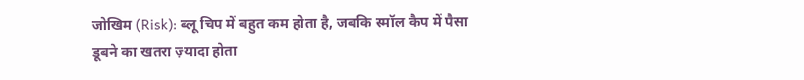जोखिम (Risk): ब्लू चिप में बहुत कम होता है, जबकि स्मॉल कैप में पैसा डूबने का खतरा ज़्यादा होता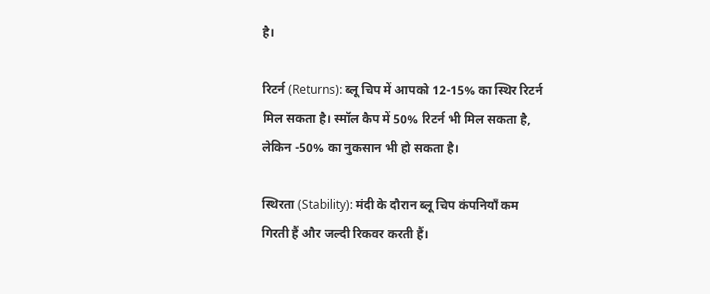है।

रिटर्न (Returns): ब्लू चिप में आपको 12-15% का स्थिर रिटर्न मिल सकता है। स्मॉल कैप में 50% रिटर्न भी मिल सकता है, लेकिन -50% का नुकसान भी हो सकता है।

स्थिरता (Stability): मंदी के दौरान ब्लू चिप कंपनियाँ कम गिरती हैं और जल्दी रिकवर करती हैं।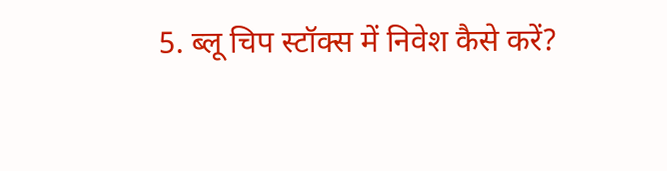5. ब्लू चिप स्टॉक्स में निवेश कैसे करें?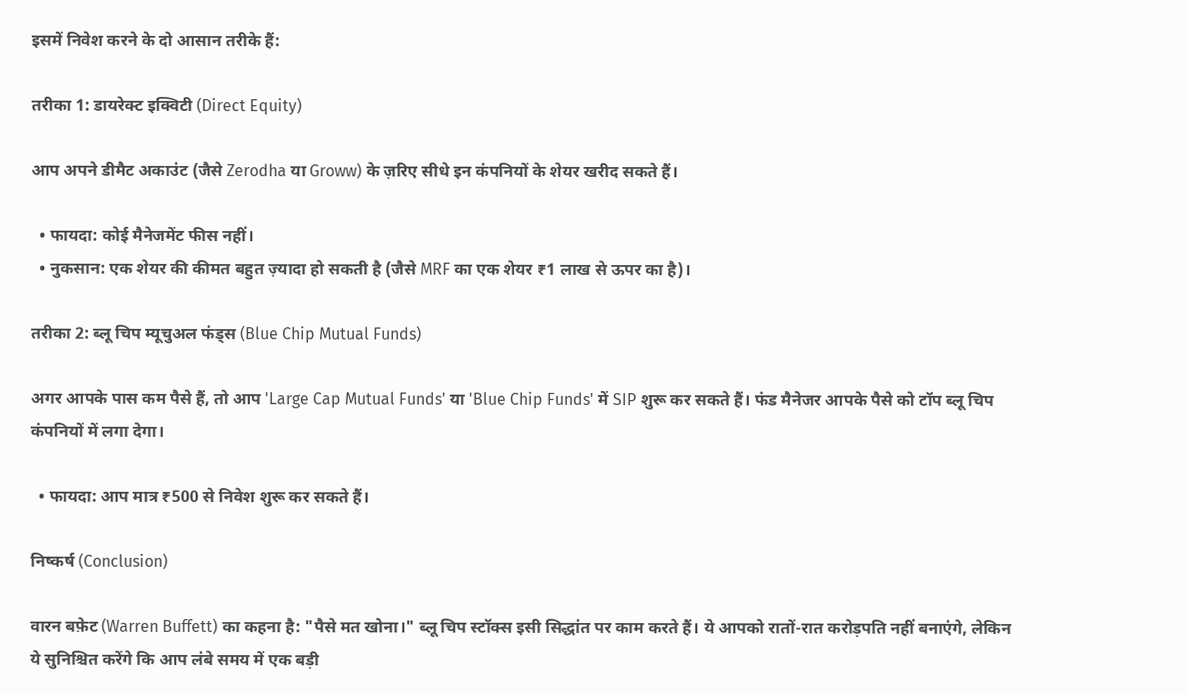इसमें निवेश करने के दो आसान तरीके हैं:

तरीका 1: डायरेक्ट इक्विटी (Direct Equity)

आप अपने डीमैट अकाउंट (जैसे Zerodha या Groww) के ज़रिए सीधे इन कंपनियों के शेयर खरीद सकते हैं।

  • फायदा: कोई मैनेजमेंट फीस नहीं।
  • नुकसान: एक शेयर की कीमत बहुत ज़्यादा हो सकती है (जैसे MRF का एक शेयर ₹1 लाख से ऊपर का है)।

तरीका 2: ब्लू चिप म्यूचुअल फंड्स (Blue Chip Mutual Funds)

अगर आपके पास कम पैसे हैं, तो आप 'Large Cap Mutual Funds' या 'Blue Chip Funds' में SIP शुरू कर सकते हैं। फंड मैनेजर आपके पैसे को टॉप ब्लू चिप कंपनियों में लगा देगा।

  • फायदा: आप मात्र ₹500 से निवेश शुरू कर सकते हैं।

निष्कर्ष (Conclusion)

वारन बफ़ेट (Warren Buffett) का कहना है: "पैसे मत खोना।" ब्लू चिप स्टॉक्स इसी सिद्धांत पर काम करते हैं। ये आपको रातों-रात करोड़पति नहीं बनाएंगे, लेकिन ये सुनिश्चित करेंगे कि आप लंबे समय में एक बड़ी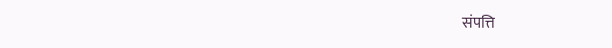संपत्ति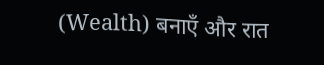(Wealth) बनाएँ और रात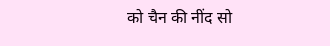को चैन की नींद सो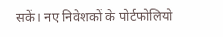सकें। नए निवेशकों के पोर्टफोलियो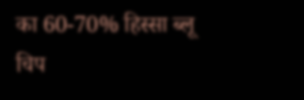का 60-70% हिस्सा ब्लू चिप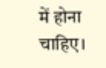में होना चाहिए।